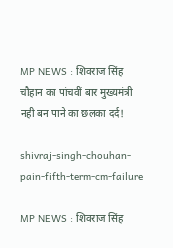MP NEWS : शिवराज सिंह चौहान का पांचवीं बार मुख्यमंत्री नही बन पाने का छलका दर्द!

shivraj-singh-chouhan-pain-fifth-term-cm-failure

MP NEWS : शिवराज सिंह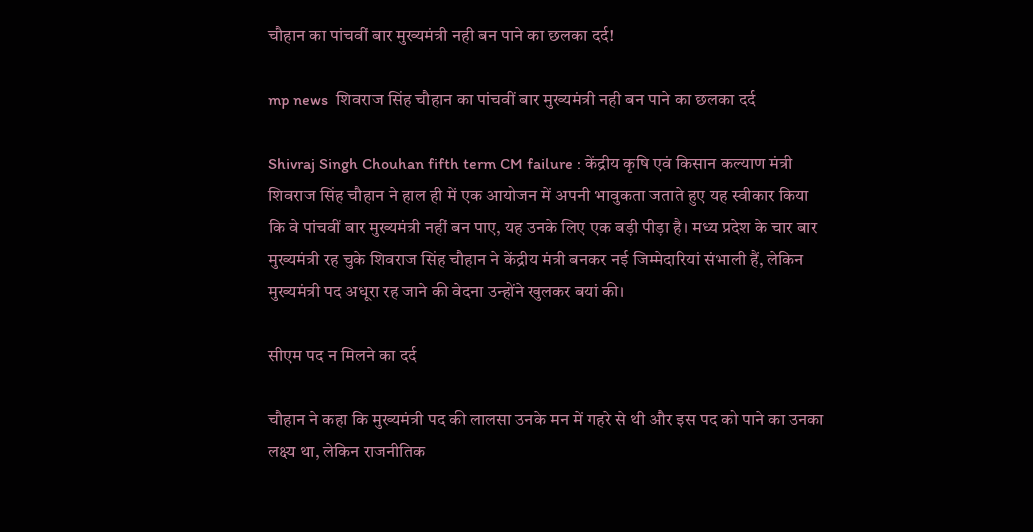चौहान का पांचवीं बार मुख्यमंत्री नही बन पाने का छलका दर्द!

mp news  शिवराज सिंह चौहान का पांचवीं बार मुख्यमंत्री नही बन पाने का छलका दर्द

Shivraj Singh Chouhan fifth term CM failure : केंद्रीय कृषि एवं किसान कल्याण मंत्री शिवराज सिंह चौहान ने हाल ही में एक आयोजन में अपनी भावुकता जताते हुए यह स्वीकार किया कि वे पांचवीं बार मुख्यमंत्री नहीं बन पाए, यह उनके लिए एक बड़ी पीड़ा है। मध्य प्रदेश के चार बार मुख्यमंत्री रह चुके शिवराज सिंह चौहान ने केंद्रीय मंत्री बनकर नई जिम्मेदारियां संभाली हैं, लेकिन मुख्यमंत्री पद अधूरा रह जाने की वेदना उन्होंने खुलकर बयां की।

सीएम पद न मिलने का दर्द

चौहान ने कहा कि मुख्यमंत्री पद की लालसा उनके मन में गहरे से थी और इस पद को पाने का उनका लक्ष्य था, लेकिन राजनीतिक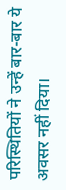परिस्थितियों ने उन्हें बार-बार ये अवसर नहीं दिया।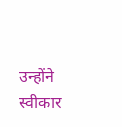उन्होंने स्वीकार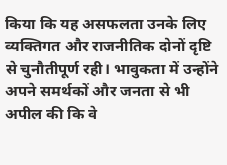किया कि यह असफलता उनके लिए व्यक्तिगत और राजनीतिक दोनों दृष्टि से चुनौतीपूर्ण रही। भावुकता में उन्होंने अपने समर्थकों और जनता से भी अपील की कि वे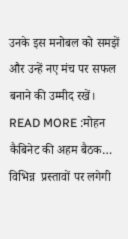उनके इस मनोबल को समझें और उन्हें नए मंच पर सफल बनाने की उम्मीद रखें। READ MORE :मोहन कैबिनेट की अहम बैठक… विभिन्न  प्रस्तावों पर लगेगी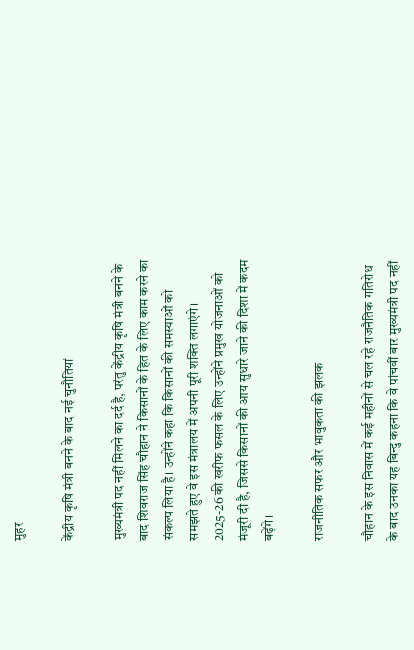मुहर

केंद्रीय कृषि मंत्री बनने के बाद नई चुनौतियां

मुख्यमंत्री पद नहीं मिलने का दर्द है, परंतु केंद्रीय कृषि मंत्री बनने के बाद शिवराज सिंह चौहान ने किसानों के हित के लिए काम करने का संकल्प लिया है। उन्होंने कहा कि किसानों की समस्याओं को समझते हुए वे इस मंत्रालय में अपनी पूरी शक्ति लगाएंगे। 2025-26 की खरीफ फसल के लिए उन्होंने प्रमुख योजनाओं को मंजूरी दी है, जिससे किसानों की आय सुधारे जाने की दिशा में कदम बढ़ेंगे।

राजनीतिक सफर और भावुकता की झलक

चौहान के इस निवास में कई महीनों से चल रहे राजनैतिक गतिरोध के बाद उनका यह बिन्दु कहना कि वे पांचवीं बार मुख्यमंत्री पद नहीं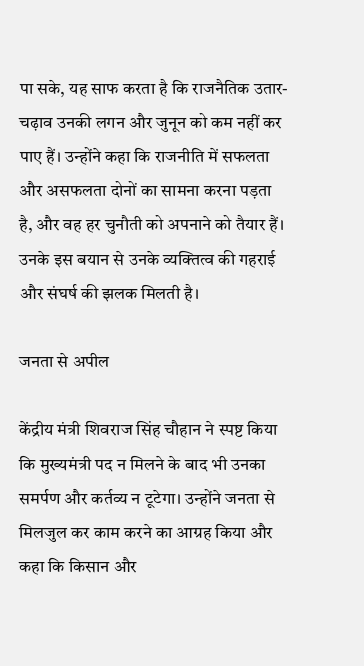पा सके, यह साफ करता है कि राजनैतिक उतार-चढ़ाव उनकी लगन और जुनून को कम नहीं कर पाए हैं। उन्होंने कहा कि राजनीति में सफलता और असफलता दोनों का सामना करना पड़ता है, और वह हर चुनौती को अपनाने को तैयार हैं। उनके इस बयान से उनके व्यक्तित्व की गहराई और संघर्ष की झलक मिलती है।

जनता से अपील

केंद्रीय मंत्री शिवराज सिंह चौहान ने स्पष्ट किया कि मुख्यमंत्री पद न मिलने के बाद भी उनका समर्पण और कर्तव्य न टूटेगा। उन्होंने जनता से मिलजुल कर काम करने का आग्रह किया और कहा कि किसान और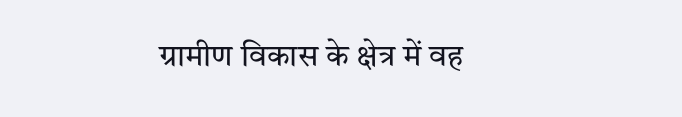ग्रामीण विकास के क्षेत्र में वह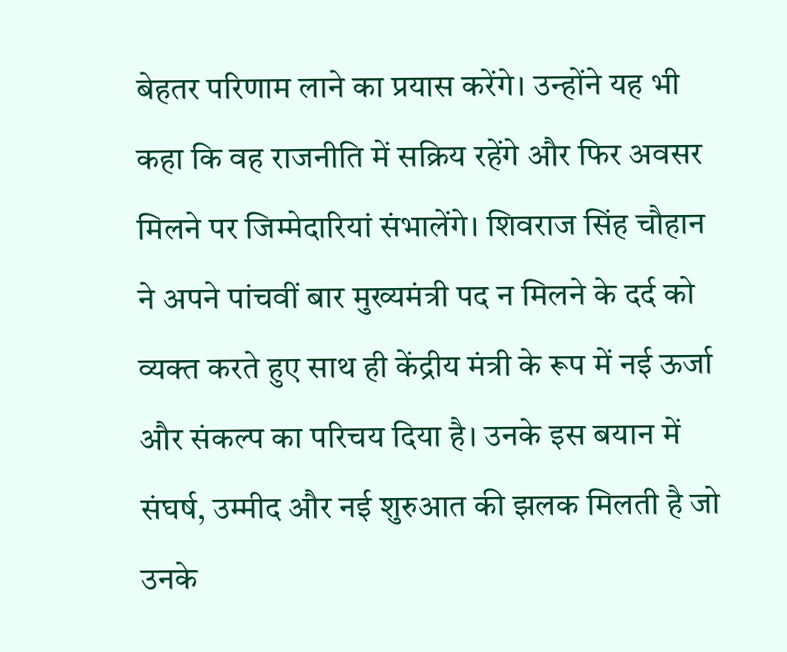बेहतर परिणाम लाने का प्रयास करेंगे। उन्होंने यह भी कहा कि वह राजनीति में सक्रिय रहेंगे और फिर अवसर मिलने पर जिम्मेदारियां संभालेंगे। शिवराज सिंह चौहान ने अपने पांचवीं बार मुख्यमंत्री पद न मिलने के दर्द को व्यक्त करते हुए साथ ही केंद्रीय मंत्री के रूप में नई ऊर्जा और संकल्प का परिचय दिया है। उनके इस बयान में संघर्ष, उम्मीद और नई शुरुआत की झलक मिलती है जो उनके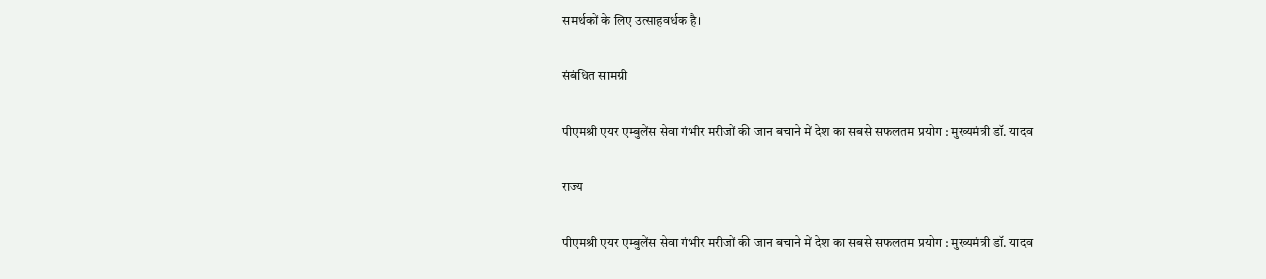समर्थकों के लिए उत्साहवर्धक है।

संबंधित सामग्री

पीएमश्री एयर एम्बुलेंस सेवा गंभीर मरीजों की जान बचाने में देश का सबसे सफलतम प्रयोग : मुख्यमंत्री डॉ. यादव

राज्य

पीएमश्री एयर एम्बुलेंस सेवा गंभीर मरीजों की जान बचाने में देश का सबसे सफलतम प्रयोग : मुख्यमंत्री डॉ. यादव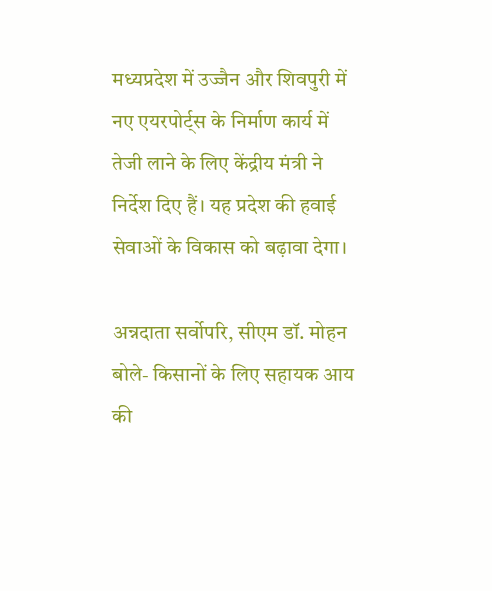मध्यप्रदेश में उज्जैन और शिवपुरी में नए एयरपोर्ट्स के निर्माण कार्य में तेजी लाने के लिए केंद्रीय मंत्री ने निर्देश दिए हैं। यह प्रदेश की हवाई सेवाओं के विकास को बढ़ावा देगा।

अन्नदाता सर्वोपरि, सीएम डॉ. मोहन बोले- किसानों के लिए सहायक आय की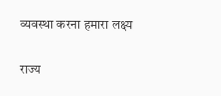व्यवस्था करना हमारा लक्ष्य

राज्य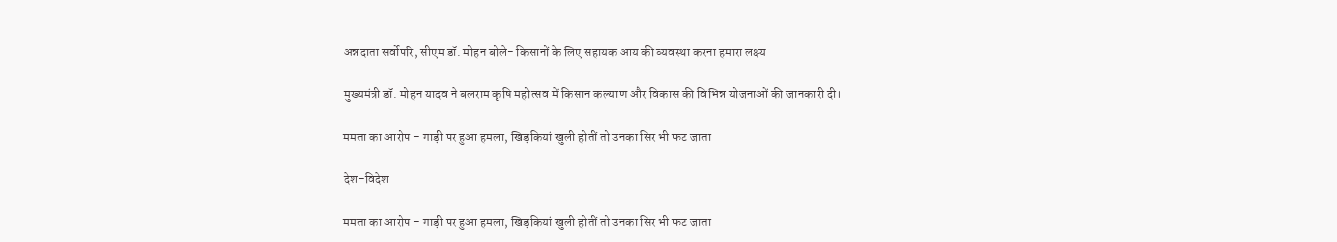अन्नदाता सर्वोपरि, सीएम डॉ. मोहन बोले- किसानों के लिए सहायक आय की व्यवस्था करना हमारा लक्ष्य

मुख्यमंत्री डॉ. मोहन यादव ने बलराम कृषि महोत्सव में किसान कल्याण और विकास की विभिन्न योजनाओं की जानकारी दी।

ममता का आरोप - गाड़ी पर हुआ हमला, खिड़कियां खुली होतीं तो उनका सिर भी फट जाता

देश-विदेश

ममता का आरोप - गाड़ी पर हुआ हमला, खिड़कियां खुली होतीं तो उनका सिर भी फट जाता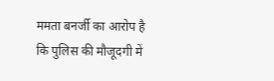ममता बनर्जी का आरोप है कि पुलिस की मौजूदगी में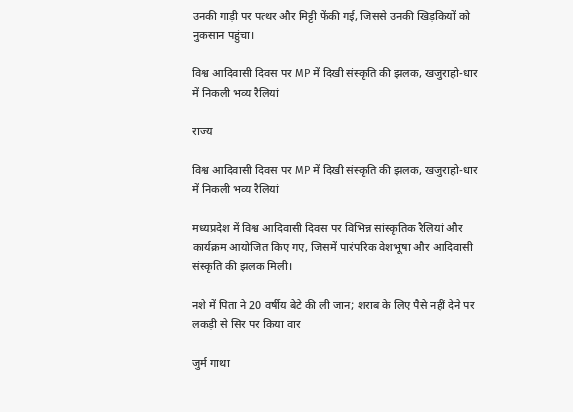उनकी गाड़ी पर पत्थर और मिट्टी फेंकी गई, जिससे उनकी खिड़कियों को नुकसान पहुंचा।

विश्व आदिवासी दिवस पर MP में दिखी संस्कृति की झलक, खजुराहो-धार में निकली भव्य रैलियां

राज्य

विश्व आदिवासी दिवस पर MP में दिखी संस्कृति की झलक, खजुराहो-धार में निकली भव्य रैलियां

मध्यप्रदेश में विश्व आदिवासी दिवस पर विभिन्न सांस्कृतिक रैलियां और कार्यक्रम आयोजित किए गए, जिसमें पारंपरिक वेशभूषा और आदिवासी संस्कृति की झलक मिली।

नशे में पिता ने 20 वर्षीय बेटे की ली जान; शराब के लिए पैसे नहीं देने पर लकड़ी से सिर पर किया वार

जुर्म गाथा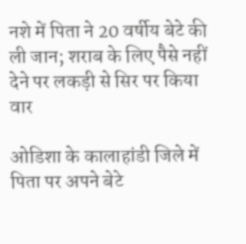नशे में पिता ने 20 वर्षीय बेटे की ली जान; शराब के लिए पैसे नहीं देने पर लकड़ी से सिर पर किया वार

ओडिशा के कालाहांडी जिले में पिता पर अपने बेटे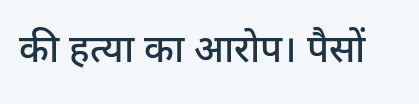की हत्या का आरोप। पैसों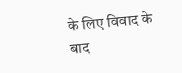के लिए विवाद के बाद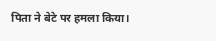पिता ने बेटे पर हमला किया।